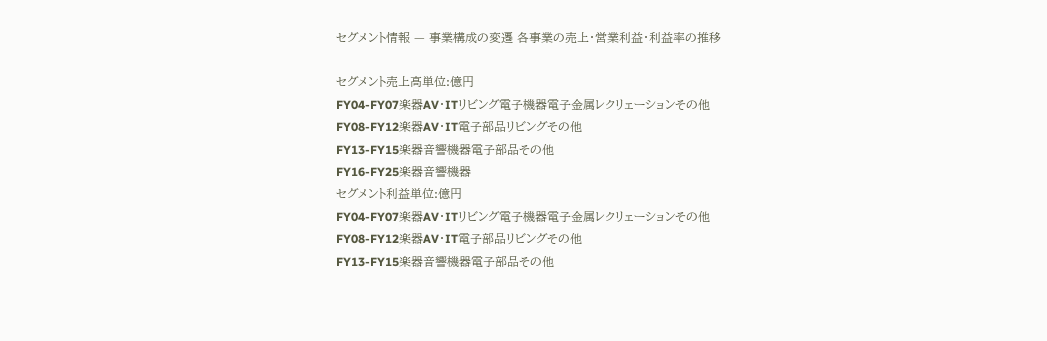セグメント情報 — 事業構成の変遷 各事業の売上・営業利益・利益率の推移

セグメント売上高単位:億円
FY04-FY07楽器AV・ITリビング電子機器電子金属レクリェーションその他
FY08-FY12楽器AV・IT電子部品リビングその他
FY13-FY15楽器音響機器電子部品その他
FY16-FY25楽器音響機器
セグメント利益単位:億円
FY04-FY07楽器AV・ITリビング電子機器電子金属レクリェーションその他
FY08-FY12楽器AV・IT電子部品リビングその他
FY13-FY15楽器音響機器電子部品その他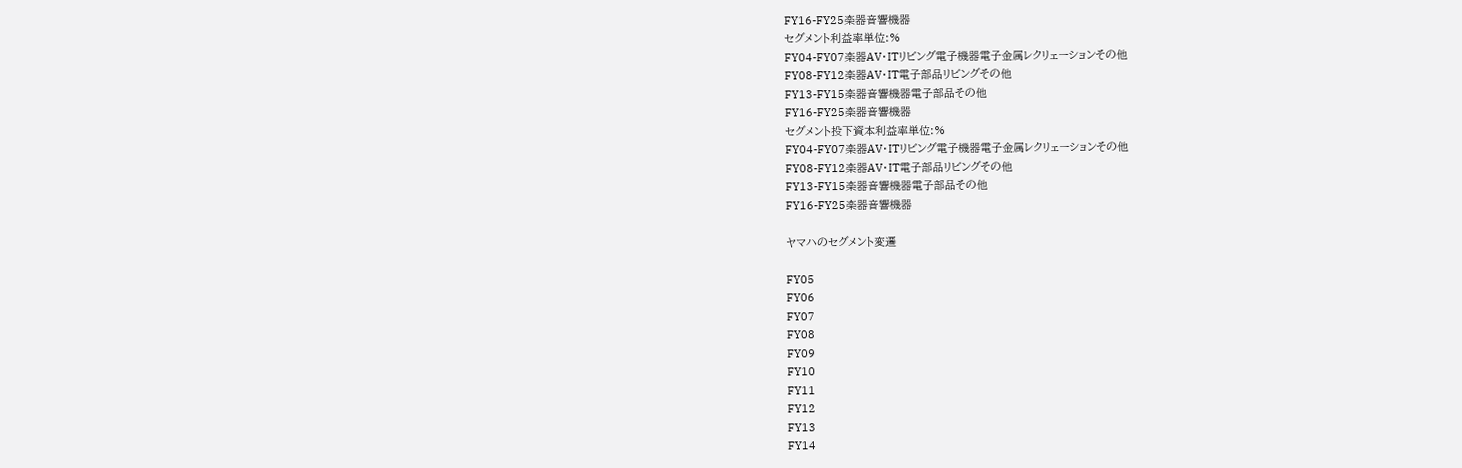FY16-FY25楽器音響機器
セグメント利益率単位:%
FY04-FY07楽器AV・ITリビング電子機器電子金属レクリェーションその他
FY08-FY12楽器AV・IT電子部品リビングその他
FY13-FY15楽器音響機器電子部品その他
FY16-FY25楽器音響機器
セグメント投下資本利益率単位:%
FY04-FY07楽器AV・ITリビング電子機器電子金属レクリェーションその他
FY08-FY12楽器AV・IT電子部品リビングその他
FY13-FY15楽器音響機器電子部品その他
FY16-FY25楽器音響機器

ヤマハのセグメント変遷

FY05
FY06
FY07
FY08
FY09
FY10
FY11
FY12
FY13
FY14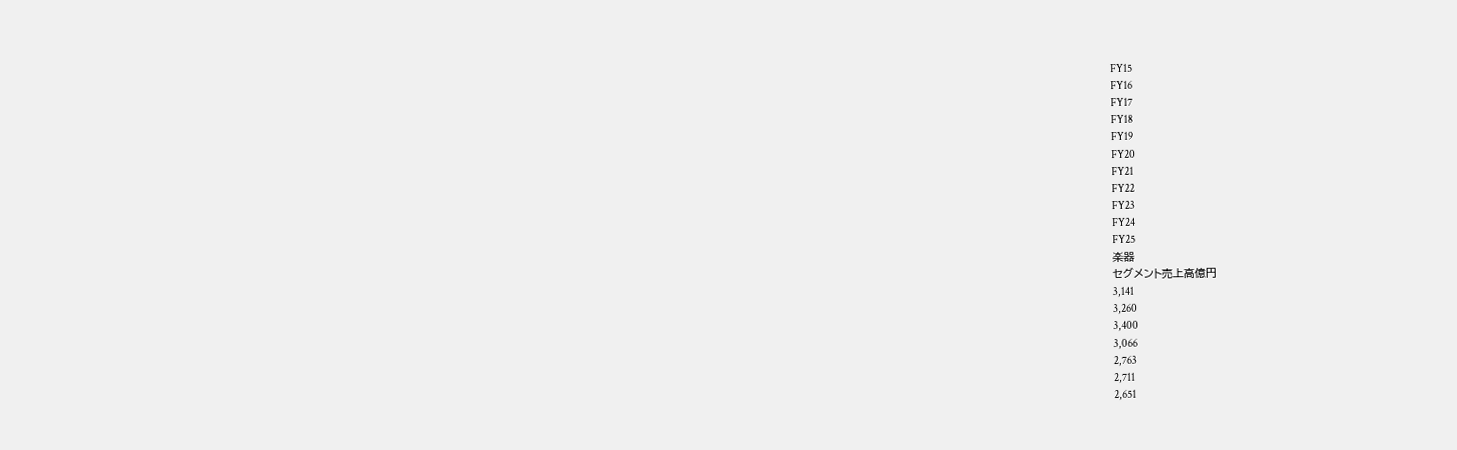FY15
FY16
FY17
FY18
FY19
FY20
FY21
FY22
FY23
FY24
FY25
楽器
セグメント売上高億円
3,141
3,260
3,400
3,066
2,763
2,711
2,651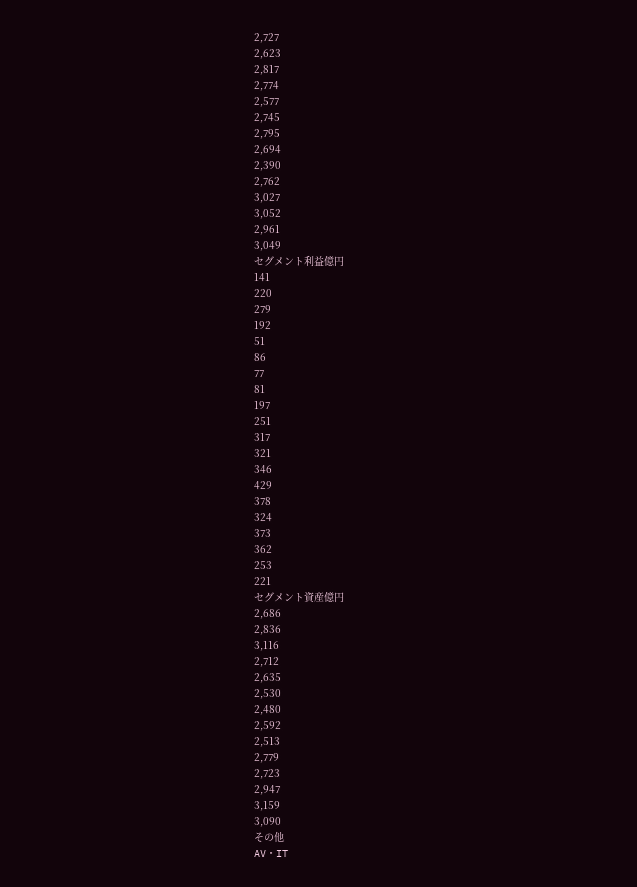2,727
2,623
2,817
2,774
2,577
2,745
2,795
2,694
2,390
2,762
3,027
3,052
2,961
3,049
セグメント利益億円
141
220
279
192
51
86
77
81
197
251
317
321
346
429
378
324
373
362
253
221
セグメント資産億円
2,686
2,836
3,116
2,712
2,635
2,530
2,480
2,592
2,513
2,779
2,723
2,947
3,159
3,090
その他
AV・IT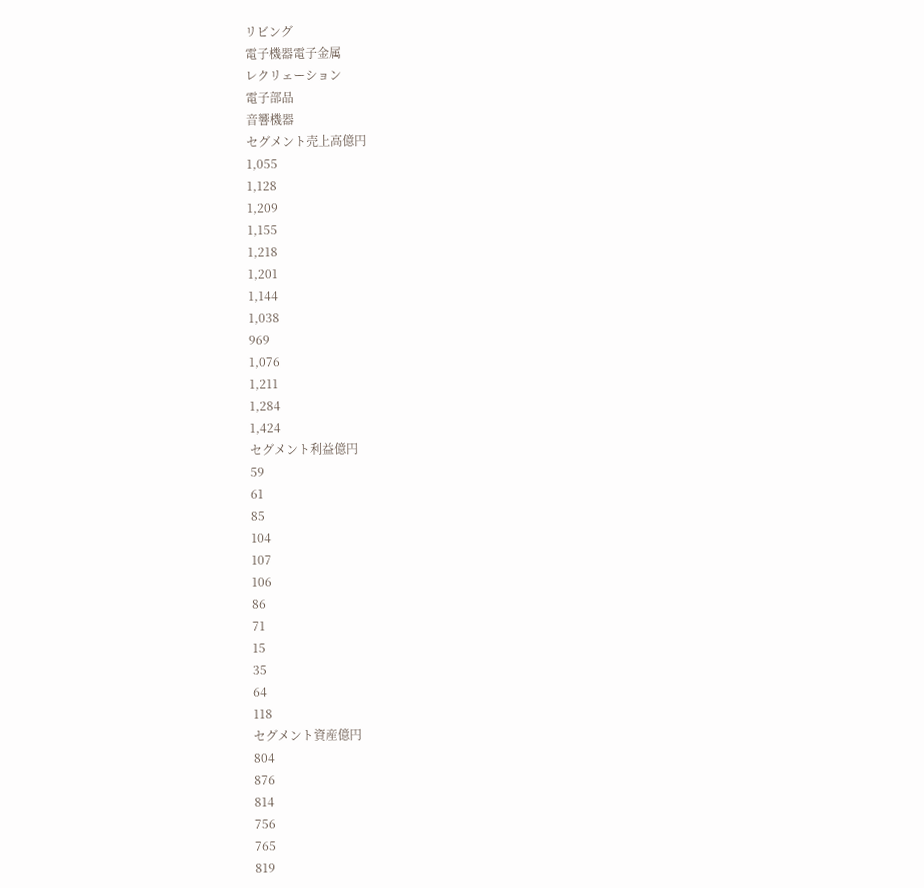リビング
電子機器電子金属
レクリェーション
電子部品
音響機器
セグメント売上高億円
1,055
1,128
1,209
1,155
1,218
1,201
1,144
1,038
969
1,076
1,211
1,284
1,424
セグメント利益億円
59
61
85
104
107
106
86
71
15
35
64
118
セグメント資産億円
804
876
814
756
765
819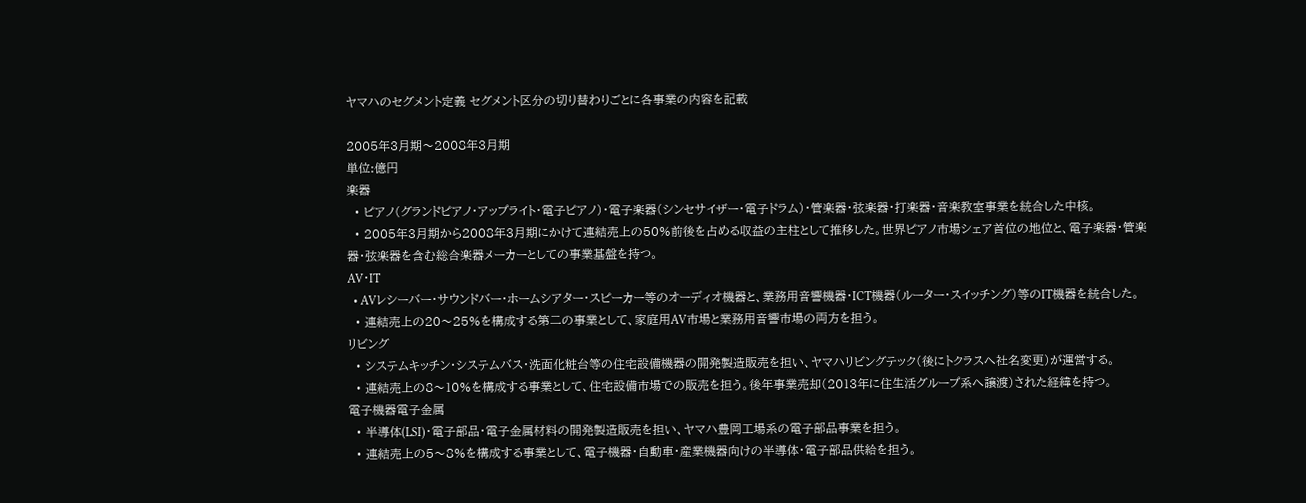ヤマハのセグメント定義 セグメント区分の切り替わりごとに各事業の内容を記載

2005年3月期〜2008年3月期
単位:億円
楽器
  • ピアノ(グランドピアノ・アップライト・電子ピアノ)・電子楽器(シンセサイザー・電子ドラム)・管楽器・弦楽器・打楽器・音楽教室事業を統合した中核。
  • 2005年3月期から2008年3月期にかけて連結売上の50%前後を占める収益の主柱として推移した。世界ピアノ市場シェア首位の地位と、電子楽器・管楽器・弦楽器を含む総合楽器メーカーとしての事業基盤を持つ。
AV・IT
  • AVレシーバー・サウンドバー・ホームシアター・スピーカー等のオーディオ機器と、業務用音響機器・ICT機器(ルーター・スイッチング)等のIT機器を統合した。
  • 連結売上の20〜25%を構成する第二の事業として、家庭用AV市場と業務用音響市場の両方を担う。
リビング
  • システムキッチン・システムバス・洗面化粧台等の住宅設備機器の開発製造販売を担い、ヤマハリビングテック(後にトクラスへ社名変更)が運営する。
  • 連結売上の8〜10%を構成する事業として、住宅設備市場での販売を担う。後年事業売却(2013年に住生活グループ系へ譲渡)された経緯を持つ。
電子機器電子金属
  • 半導体(LSI)・電子部品・電子金属材料の開発製造販売を担い、ヤマハ豊岡工場系の電子部品事業を担う。
  • 連結売上の5〜8%を構成する事業として、電子機器・自動車・産業機器向けの半導体・電子部品供給を担う。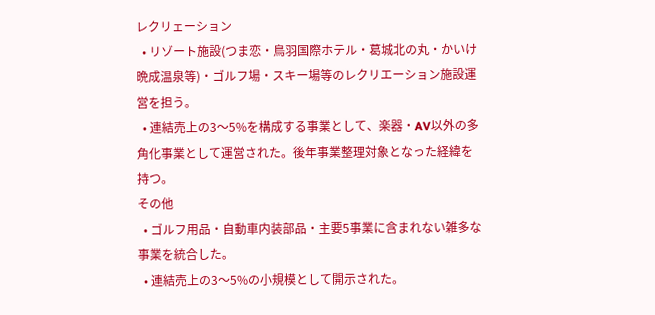レクリェーション
  • リゾート施設(つま恋・鳥羽国際ホテル・葛城北の丸・かいけ晩成温泉等)・ゴルフ場・スキー場等のレクリエーション施設運営を担う。
  • 連結売上の3〜5%を構成する事業として、楽器・AV以外の多角化事業として運営された。後年事業整理対象となった経緯を持つ。
その他
  • ゴルフ用品・自動車内装部品・主要5事業に含まれない雑多な事業を統合した。
  • 連結売上の3〜5%の小規模として開示された。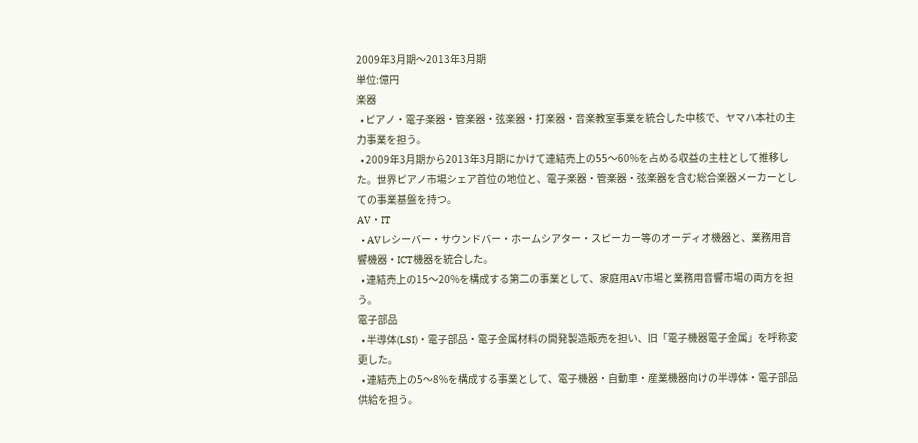2009年3月期〜2013年3月期
単位:億円
楽器
  • ピアノ・電子楽器・管楽器・弦楽器・打楽器・音楽教室事業を統合した中核で、ヤマハ本社の主力事業を担う。
  • 2009年3月期から2013年3月期にかけて連結売上の55〜60%を占める収益の主柱として推移した。世界ピアノ市場シェア首位の地位と、電子楽器・管楽器・弦楽器を含む総合楽器メーカーとしての事業基盤を持つ。
AV・IT
  • AVレシーバー・サウンドバー・ホームシアター・スピーカー等のオーディオ機器と、業務用音響機器・ICT機器を統合した。
  • 連結売上の15〜20%を構成する第二の事業として、家庭用AV市場と業務用音響市場の両方を担う。
電子部品
  • 半導体(LSI)・電子部品・電子金属材料の開発製造販売を担い、旧「電子機器電子金属」を呼称変更した。
  • 連結売上の5〜8%を構成する事業として、電子機器・自動車・産業機器向けの半導体・電子部品供給を担う。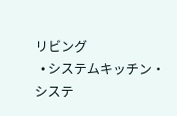リビング
  • システムキッチン・システ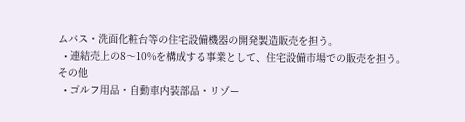ムバス・洗面化粧台等の住宅設備機器の開発製造販売を担う。
  • 連結売上の8〜10%を構成する事業として、住宅設備市場での販売を担う。
その他
  • ゴルフ用品・自動車内装部品・リゾー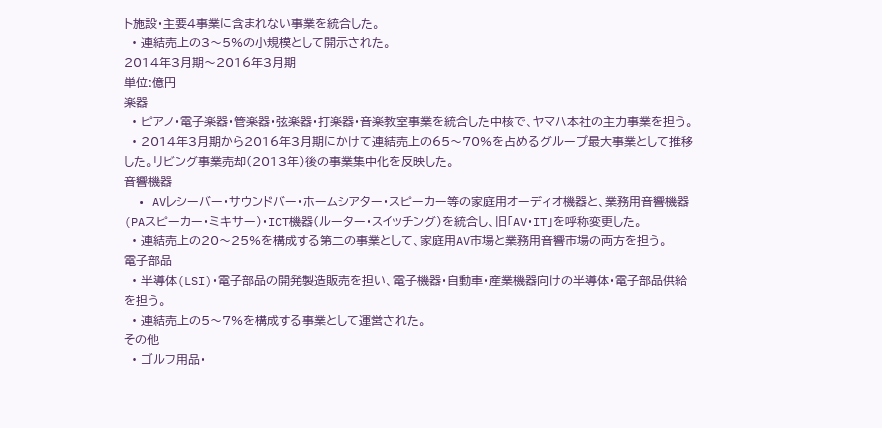ト施設・主要4事業に含まれない事業を統合した。
  • 連結売上の3〜5%の小規模として開示された。
2014年3月期〜2016年3月期
単位:億円
楽器
  • ピアノ・電子楽器・管楽器・弦楽器・打楽器・音楽教室事業を統合した中核で、ヤマハ本社の主力事業を担う。
  • 2014年3月期から2016年3月期にかけて連結売上の65〜70%を占めるグループ最大事業として推移した。リビング事業売却(2013年)後の事業集中化を反映した。
音響機器
  • AVレシーバー・サウンドバー・ホームシアター・スピーカー等の家庭用オーディオ機器と、業務用音響機器(PAスピーカー・ミキサー)・ICT機器(ルーター・スイッチング)を統合し、旧「AV・IT」を呼称変更した。
  • 連結売上の20〜25%を構成する第二の事業として、家庭用AV市場と業務用音響市場の両方を担う。
電子部品
  • 半導体(LSI)・電子部品の開発製造販売を担い、電子機器・自動車・産業機器向けの半導体・電子部品供給を担う。
  • 連結売上の5〜7%を構成する事業として運営された。
その他
  • ゴルフ用品・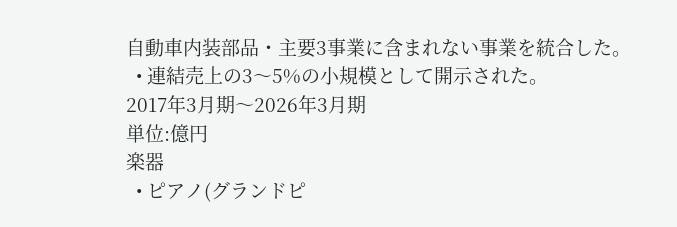自動車内装部品・主要3事業に含まれない事業を統合した。
  • 連結売上の3〜5%の小規模として開示された。
2017年3月期〜2026年3月期
単位:億円
楽器
  • ピアノ(グランドピ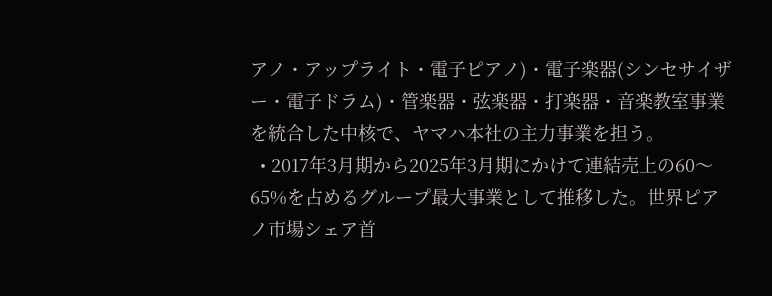アノ・アップライト・電子ピアノ)・電子楽器(シンセサイザー・電子ドラム)・管楽器・弦楽器・打楽器・音楽教室事業を統合した中核で、ヤマハ本社の主力事業を担う。
  • 2017年3月期から2025年3月期にかけて連結売上の60〜65%を占めるグループ最大事業として推移した。世界ピアノ市場シェア首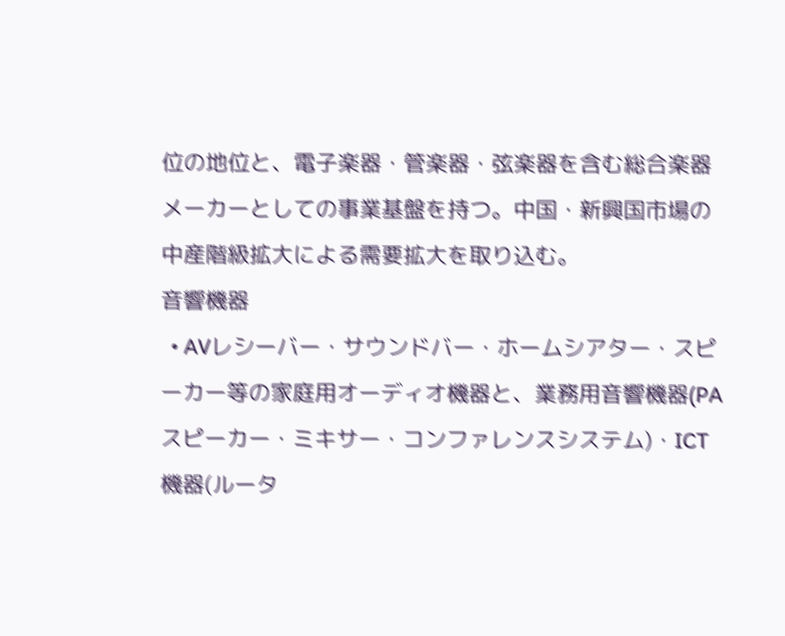位の地位と、電子楽器・管楽器・弦楽器を含む総合楽器メーカーとしての事業基盤を持つ。中国・新興国市場の中産階級拡大による需要拡大を取り込む。
音響機器
  • AVレシーバー・サウンドバー・ホームシアター・スピーカー等の家庭用オーディオ機器と、業務用音響機器(PAスピーカー・ミキサー・コンファレンスシステム)・ICT機器(ルータ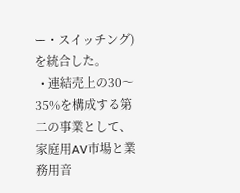ー・スイッチング)を統合した。
  • 連結売上の30〜35%を構成する第二の事業として、家庭用AV市場と業務用音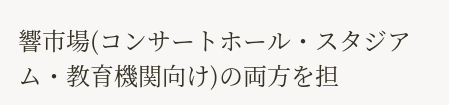響市場(コンサートホール・スタジアム・教育機関向け)の両方を担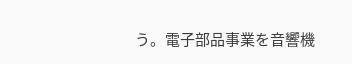う。電子部品事業を音響機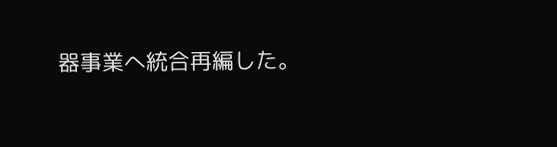器事業へ統合再編した。